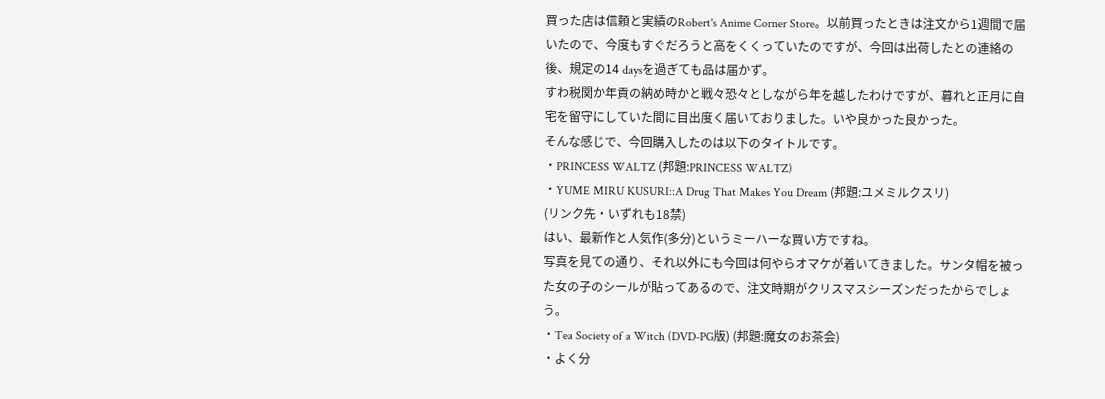買った店は信頼と実績のRobert's Anime Corner Store。以前買ったときは注文から1週間で届いたので、今度もすぐだろうと高をくくっていたのですが、今回は出荷したとの連絡の後、規定の14 daysを過ぎても品は届かず。
すわ税関か年貢の納め時かと戦々恐々としながら年を越したわけですが、暮れと正月に自宅を留守にしていた間に目出度く届いておりました。いや良かった良かった。
そんな感じで、今回購入したのは以下のタイトルです。
・PRINCESS WALTZ (邦題:PRINCESS WALTZ)
・YUME MIRU KUSURI::A Drug That Makes You Dream (邦題:ユメミルクスリ)
(リンク先・いずれも18禁)
はい、最新作と人気作(多分)というミーハーな買い方ですね。
写真を見ての通り、それ以外にも今回は何やらオマケが着いてきました。サンタ帽を被った女の子のシールが貼ってあるので、注文時期がクリスマスシーズンだったからでしょう。
・Tea Society of a Witch (DVD-PG版) (邦題:魔女のお茶会)
・よく分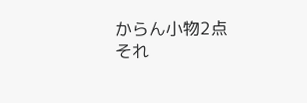からん小物2点
それ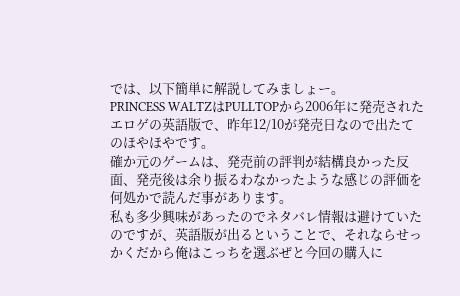では、以下簡単に解説してみましょー。
PRINCESS WALTZはPULLTOPから2006年に発売されたエロゲの英語版で、昨年12/10が発売日なので出たてのほやほやです。
確か元のゲームは、発売前の評判が結構良かった反面、発売後は余り振るわなかったような感じの評価を何処かで読んだ事があります。
私も多少興味があったのでネタバレ情報は避けていたのですが、英語版が出るということで、それならせっかくだから俺はこっちを選ぶぜと今回の購入に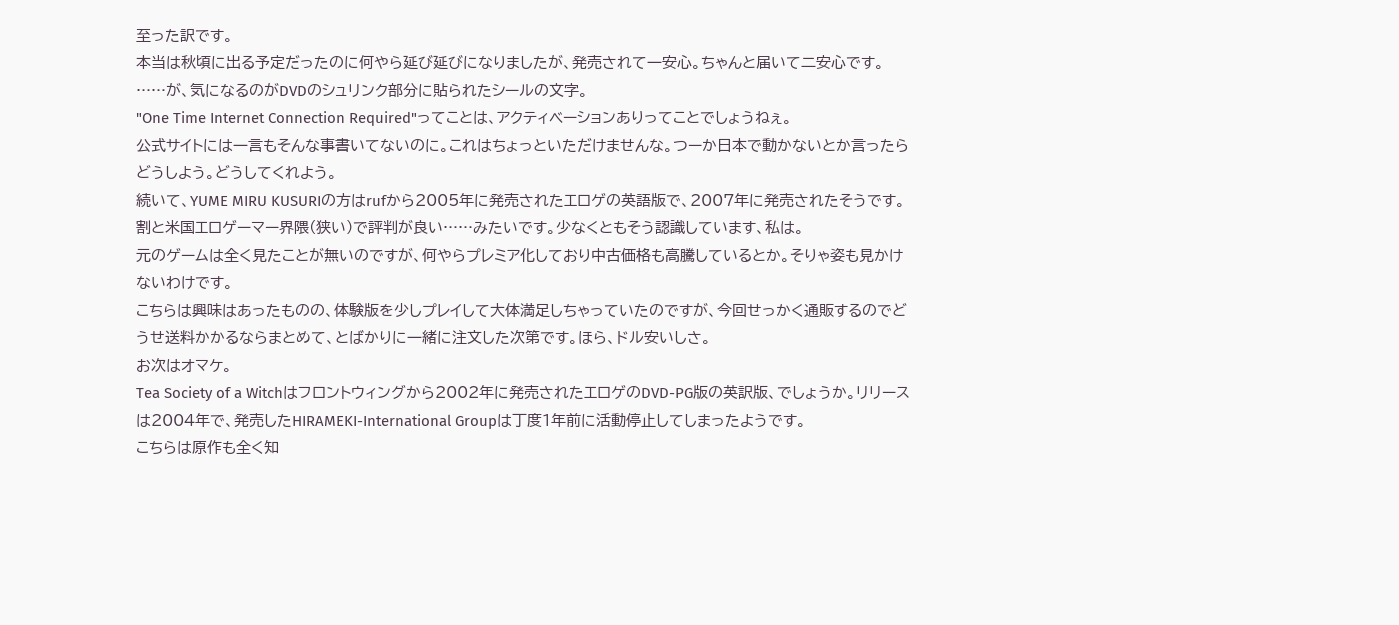至った訳です。
本当は秋頃に出る予定だったのに何やら延び延びになりましたが、発売されて一安心。ちゃんと届いて二安心です。
……が、気になるのがDVDのシュリンク部分に貼られたシールの文字。
"One Time Internet Connection Required"ってことは、アクティベーションありってことでしょうねぇ。
公式サイトには一言もそんな事書いてないのに。これはちょっといただけませんな。つーか日本で動かないとか言ったらどうしよう。どうしてくれよう。
続いて、YUME MIRU KUSURIの方はrufから2005年に発売されたエロゲの英語版で、2007年に発売されたそうです。割と米国エロゲーマー界隈(狭い)で評判が良い……みたいです。少なくともそう認識しています、私は。
元のゲームは全く見たことが無いのですが、何やらプレミア化しており中古価格も高騰しているとか。そりゃ姿も見かけないわけです。
こちらは興味はあったものの、体験版を少しプレイして大体満足しちゃっていたのですが、今回せっかく通販するのでどうせ送料かかるならまとめて、とばかりに一緒に注文した次第です。ほら、ドル安いしさ。
お次はオマケ。
Tea Society of a Witchはフロントウィングから2002年に発売されたエロゲのDVD-PG版の英訳版、でしょうか。リリースは2004年で、発売したHIRAMEKI-International Groupは丁度1年前に活動停止してしまったようです。
こちらは原作も全く知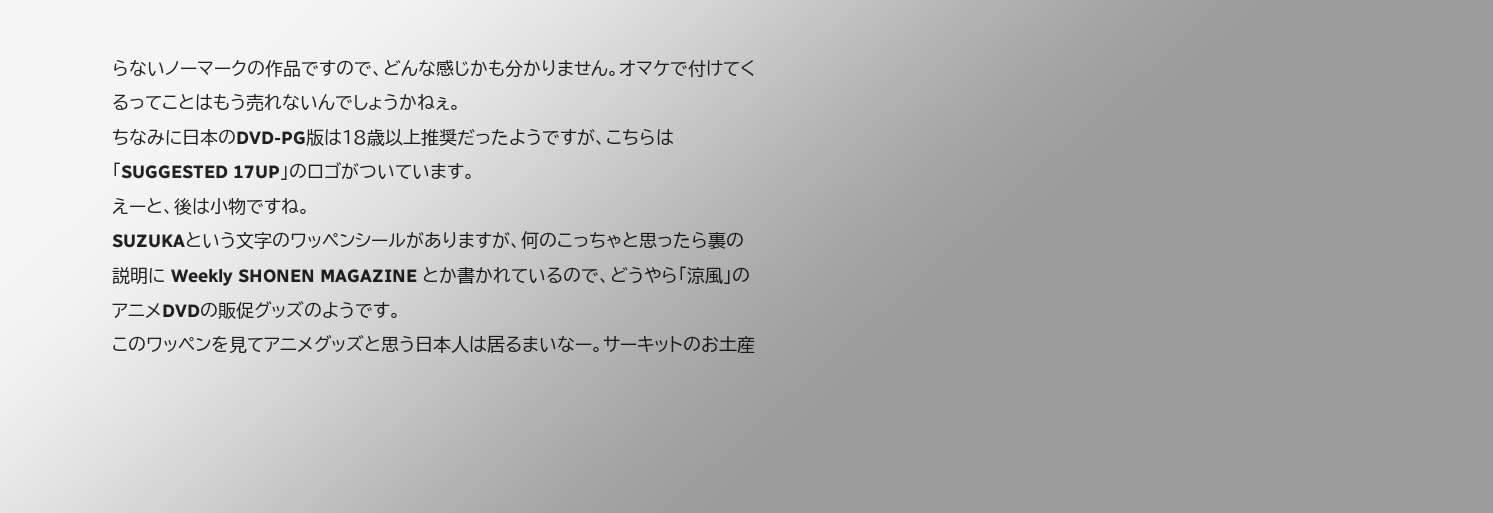らないノーマークの作品ですので、どんな感じかも分かりません。オマケで付けてくるってことはもう売れないんでしょうかねぇ。
ちなみに日本のDVD-PG版は18歳以上推奨だったようですが、こちらは「SUGGESTED 17UP」のロゴがついています。
えーと、後は小物ですね。
SUZUKAという文字のワッペンシールがありますが、何のこっちゃと思ったら裏の説明に Weekly SHONEN MAGAZINE とか書かれているので、どうやら「涼風」のアニメDVDの販促グッズのようです。
このワッペンを見てアニメグッズと思う日本人は居るまいなー。サーキットのお土産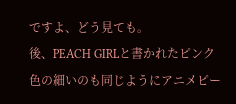ですよ、どう見ても。
後、PEACH GIRLと書かれたピンク色の細いのも同じようにアニメピー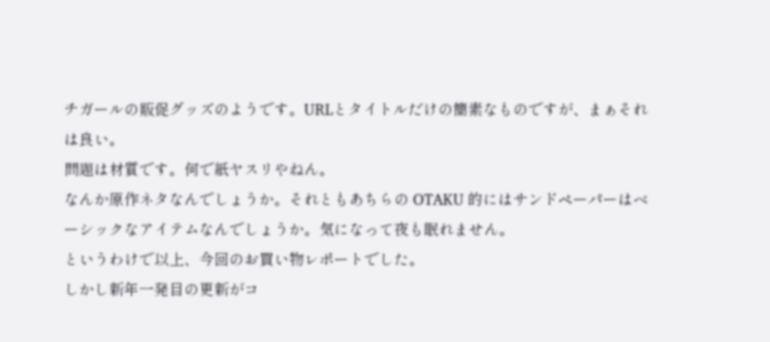チガールの販促グッズのようです。URLとタイトルだけの簡素なものですが、まぁそれは良い。
問題は材質です。何で紙ヤスリやねん。
なんか原作ネタなんでしょうか。それともあちらの OTAKU 的にはサンドペーパーはベーシックなアイテムなんでしょうか。気になって夜も眠れません。
というわけで以上、今回のお買い物レポートでした。
しかし新年一発目の更新がコ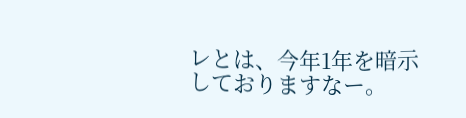レとは、今年1年を暗示しておりますなー。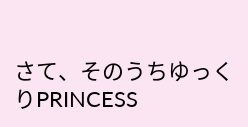さて、そのうちゆっくりPRINCESS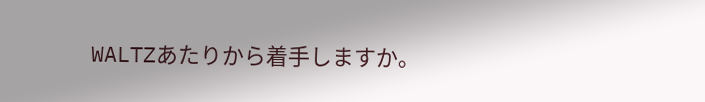WALTZあたりから着手しますか。